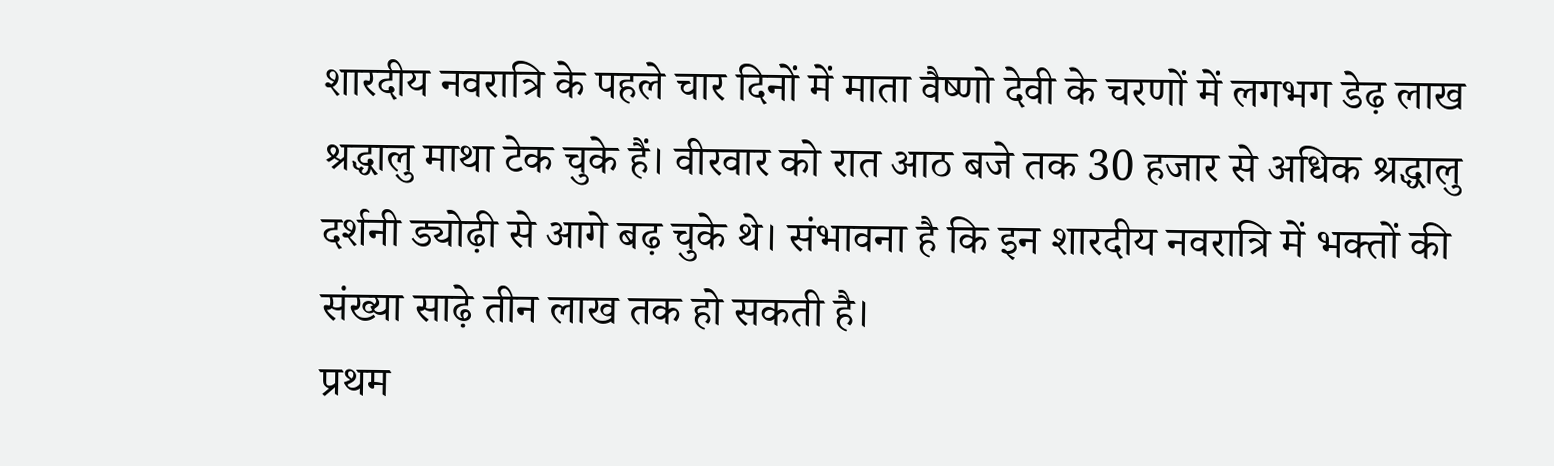शारदीय नवरात्रि के पहले चार दिनों में माता वैष्णो देवी के चरणों में लगभग डेढ़ लाख श्रद्धालु माथा टेक चुके हैं। वीरवार को रात आठ बजे तक 30 हजार से अधिक श्रद्धालु दर्शनी ड्योढ़ी से आगे बढ़ चुके थे। संभावना है कि इन शारदीय नवरात्रि में भक्तों की संख्या साढ़े तीन लाख तक हो सकती है।
प्रथम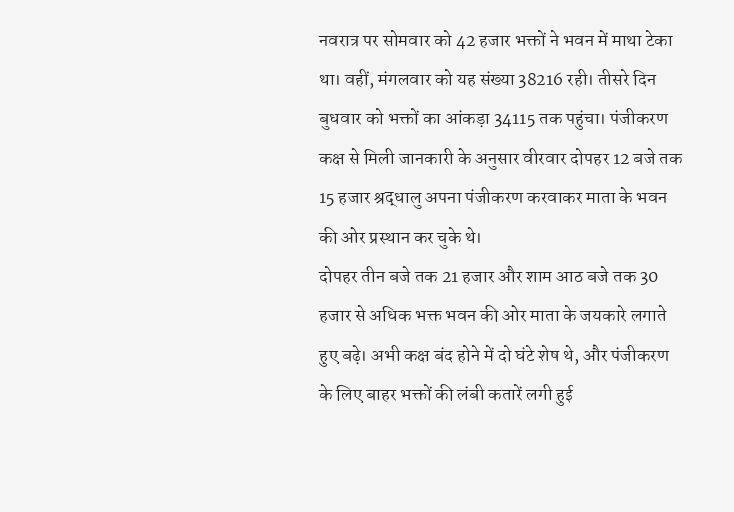नवरात्र पर सोमवार को 42 हजार भक्तों ने भवन में माथा टेका था। वहीं, मंगलवार को यह संख्या 38216 रही। तीसरे दिन बुधवार को भक्तों का आंकड़ा 34115 तक पहुंचा। पंजीकरण कक्ष से मिली जानकारी के अनुसार वीरवार दोपहर 12 बजे तक 15 हजार श्रद्धालु अपना पंजीकरण करवाकर माता के भवन की ओर प्रस्थान कर चुके थे।
दोपहर तीन बजे तक 21 हजार और शाम आठ बजे तक 30 हजार से अधिक भक्त भवन की ओर माता के जयकारे लगाते हुए बढ़े। अभी कक्ष बंद होने में दो घंटे शेष थे, और पंजीकरण के लिए बाहर भक्तों की लंबी कतारें लगी हुई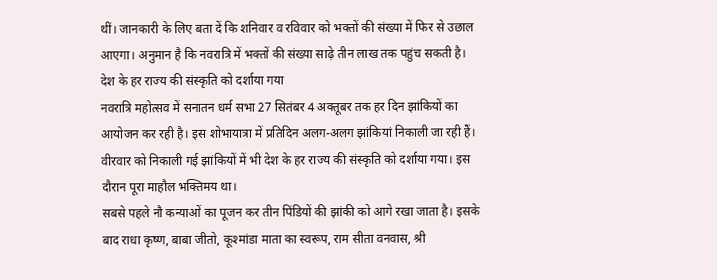थीं। जानकारी के लिए बता दें कि शनिवार व रविवार को भक्तों की संख्या में फिर से उछाल आएगा। अनुमान है कि नवरात्रि में भक्तों की संख्या साढ़े तीन लाख तक पहुंच सकती है।
देश के हर राज्य की संस्कृति को दर्शाया गया
नवरात्रि महोत्सव में सनातन धर्म सभा 27 सितंबर 4 अक्तूबर तक हर दिन झांकियों का आयोजन कर रही है। इस शोभायात्रा में प्रतिदिन अलग-अलग झांकियां निकाली जा रही हैं। वीरवार को निकाली गई झांकियों में भी देश के हर राज्य की संस्कृति को दर्शाया गया। इस दौरान पूरा माहौल भक्तिमय था।
सबसे पहले नौ कन्याओं का पूजन कर तीन पिंडियों की झांकी को आगे रखा जाता है। इसके बाद राधा कृष्ण, बाबा जीतो, कूश्मांडा माता का स्वरूप, राम सीता वनवास, श्री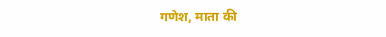गणेश, माता की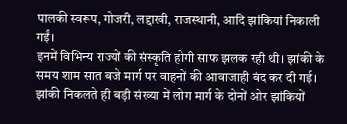पालकी स्वरूप, गोजरी, लद्दाखी, राजस्थानी, आदि झांकियां निकाली गईं।
इनमें विभिन्य राज्यों की संस्कृति होगी साफ झलक रही थी। झांकी के समय शाम सात बजे मार्ग पर वाहनों की आवाजाही बंद कर दी गई। झांकी निकलते ही बड़ी संख्या में लोग मार्ग के दोनों ओर झांकियों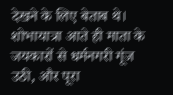देखने के लिए बेताब थे।
शोभायात्रा आते ही माता के जयकारों से धर्मनगरी गूंज उठी, और पूरा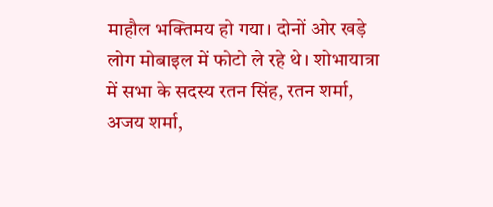माहौल भक्तिमय हो गया। दोनों ओर खड़े लोग मोबाइल में फोटो ले रहे थे। शोभायात्रा में सभा के सदस्य रतन सिंह, रतन शर्मा, अजय शर्मा,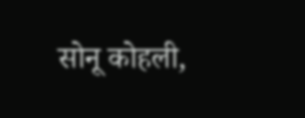सोनू कोहली,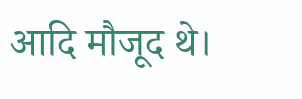आदि मौजूद थे।